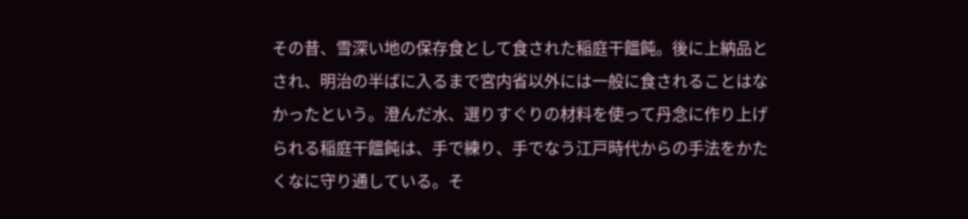その昔、雪深い地の保存食として食された稲庭干饂飩。後に上納品とされ、明治の半ばに入るまで宮内省以外には一般に食されることはなかったという。澄んだ水、選りすぐりの材料を使って丹念に作り上げられる稲庭干饂飩は、手で練り、手でなう江戸時代からの手法をかたくなに守り通している。そ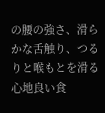の腰の強さ、滑らかな舌触り、つるりと喉もとを滑る心地良い食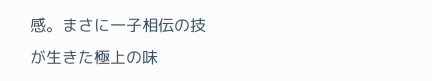感。まさに一子相伝の技が生きた極上の味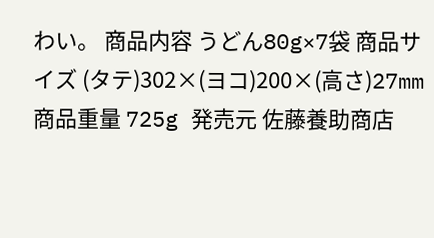わい。 商品内容 うどん80g×7袋 商品サイズ (タテ)302×(ヨコ)200×(高さ)27mm 商品重量 725g 発売元 佐藤養助商店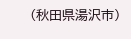(秋田県湯沢市)